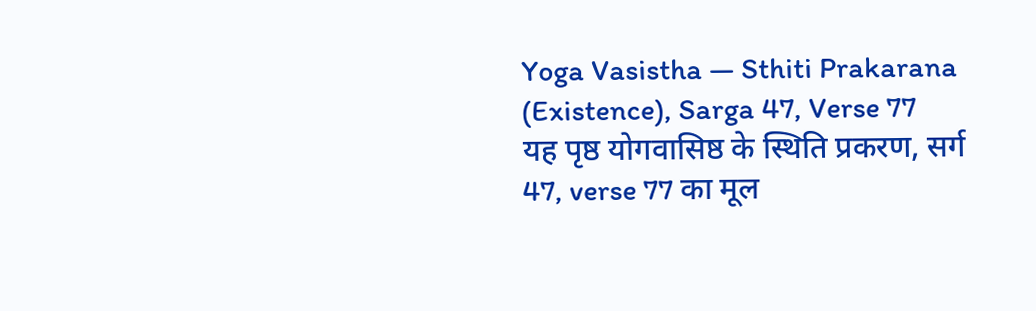Yoga Vasistha — Sthiti Prakarana (Existence), Sarga 47, Verse 77
यह पृष्ठ योगवासिष्ठ के स्थिति प्रकरण, सर्ग 47, verse 77 का मूल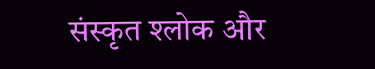संस्कृत श्लोक और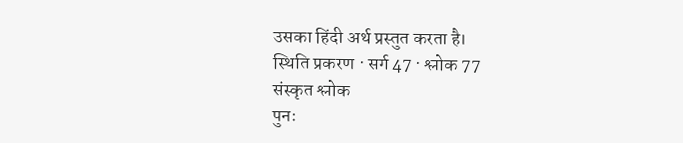उसका हिंदी अर्थ प्रस्तुत करता है।
स्थिति प्रकरण · सर्ग 47 · श्लोक 77
संस्कृत श्लोक
पुनः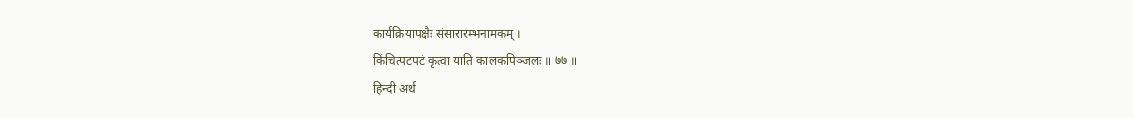कार्यक्रियापक्षैः संसारारम्भनामकम् ।
किंचित्पटपटं कृत्वा याति कालकपिञ्जलः ॥ ७७ ॥
हिन्दी अर्थ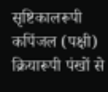सृष्टिकालरूपी कपिंजल (पक्षी) क्रियारूपी पंखों से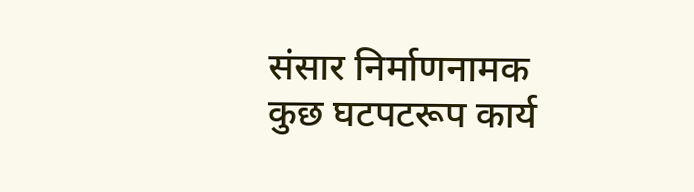संसार निर्माणनामक
कुछ घटपटरूप कार्य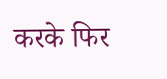करके फिर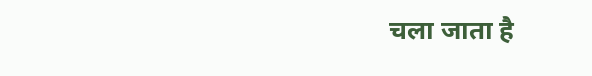चला जाता है